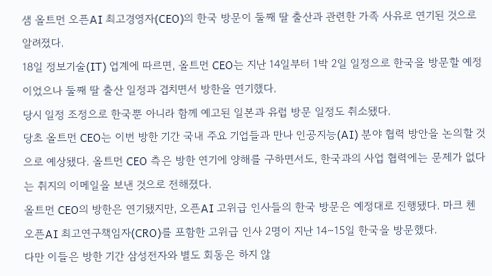샘 올트먼 오픈AI 최고경영자(CEO)의 한국 방문이 둘째 딸 출산과 관련한 가족 사유로 연기된 것으로 알려졌다.
18일 정보기술(IT) 업계에 따르면, 올트먼 CEO는 지난 14일부터 1박 2일 일정으로 한국을 방문할 예정이었으나 둘째 딸 출산 일정과 겹치면서 방한을 연기했다.
당시 일정 조정으로 한국뿐 아니라 함께 예고된 일본과 유럽 방문 일정도 취소됐다.
당초 올트먼 CEO는 이번 방한 기간 국내 주요 기업들과 만나 인공지능(AI) 분야 협력 방안을 논의할 것으로 예상됐다. 올트먼 CEO 측은 방한 연기에 양해를 구하면서도, 한국과의 사업 협력에는 문제가 없다는 취지의 이메일을 보낸 것으로 전해졌다.
올트먼 CEO의 방한은 연기됐지만, 오픈AI 고위급 인사들의 한국 방문은 예정대로 진행됐다. 마크 첸 오픈AI 최고연구책임자(CRO)를 포함한 고위급 인사 2명이 지난 14∼15일 한국을 방문했다.
다만 이들은 방한 기간 삼성전자와 별도 회동은 하지 않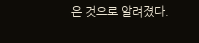은 것으로 알려졌다.